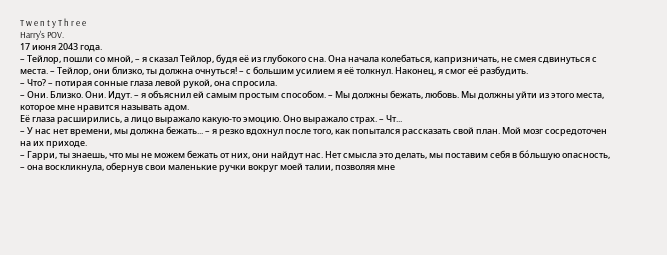T w e n t y T h r e e
Harry's POV.
17 июня 2043 года.
– Тейлор, пошли со мной, – я сказал Тейлор, будя её из глубокого сна. Она начала колебаться, капризничать, не смея сдвинуться с места. – Тейлор, они близко, ты должна очнуться! – с большим усилием я её толкнул. Наконец, я смог её разбудить.
– Что? – потирая сонные глаза левой рукой, она спросила.
– Они. Близко. Они. Идут. – я объяснил ей самым простым способом. – Мы должны бежать, любовь. Мы должны уйти из этого места, которое мне нравится называть адом.
Её глаза расширились, а лицо выражало какую-то эмоцию. Оно выражало страх. – Чт...
– У нас нет времени, мы должна бежать... – я резко вдохнул после того, как попытался рассказать свой план. Мой мозг сосредоточен на их приходе.
– Гарри, ты знаешь, что мы не можем бежать от них, они найдут нас. Нет смысла это делать, мы поставим себя в бóльшую опасность, – она воскликнула, обернув свои маленькие ручки вокруг моей талии, позволяя мне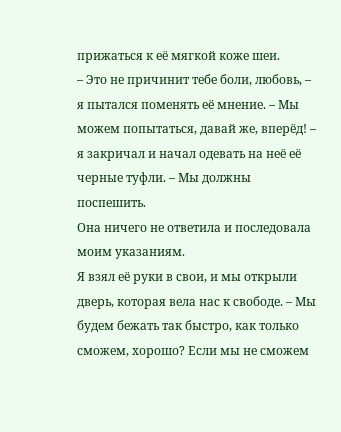прижаться к её мягкой коже шеи.
– Это не причинит тебе боли, любовь, – я пытался поменять её мнение. – Мы можем попытаться, давай же, вперёд! – я закричал и начал одевать на неё её черные туфли. – Мы должны поспешить.
Она ничего не ответила и последовала моим указаниям.
Я взял её руки в свои, и мы открыли дверь, которая вела нас к свободе. – Мы будем бежать так быстро, как только сможем, хорошо? Если мы не сможем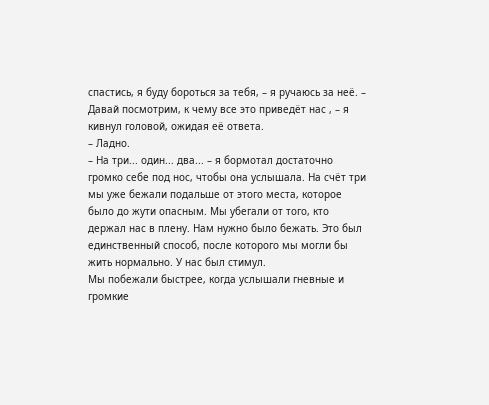спастись, я буду бороться за тебя, – я ручаюсь за неё. – Давай посмотрим, к чему все это приведёт нас , – я кивнул головой, ожидая её ответа.
– Ладно.
– На три... один... два... – я бормотал достаточно громко себе под нос, чтобы она услышала. На счёт три мы уже бежали подальше от этого места, которое было до жути опасным. Мы убегали от того, кто держал нас в плену. Нам нужно было бежать. Это был единственный способ, после которого мы могли бы жить нормально. У нас был стимул.
Мы побежали быстрее, когда услышали гневные и громкие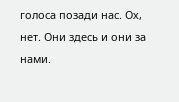голоса позади нас. Ох, нет. Они здесь и они за нами.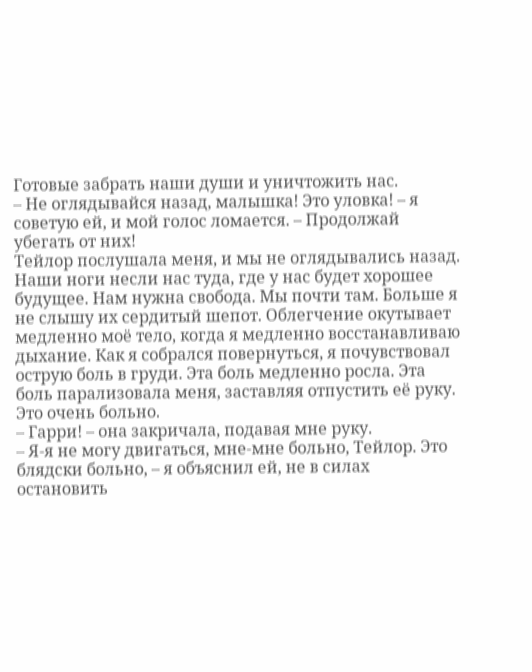Готовые забрать наши души и уничтожить нас.
– Не оглядывайся назад, малышка! Это уловка! – я советую ей, и мой голос ломается. – Продолжай убегать от них!
Тейлор послушала меня, и мы не оглядывались назад. Наши ноги несли нас туда, где у нас будет хорошее будущее. Нам нужна свобода. Мы почти там. Больше я не слышу их сердитый шепот. Облегчение окутывает медленно моё тело, когда я медленно восстанавливаю дыхание. Как я собрался повернуться, я почувствовал острую боль в груди. Эта боль медленно росла. Эта боль парализовала меня, заставляя отпустить её руку. Это очень больно.
– Гарри! – она закричала, подавая мне руку.
– Я-я не могу двигаться, мне-мне больно, Тейлор. Это блядски больно, – я объяснил ей, не в силах остановить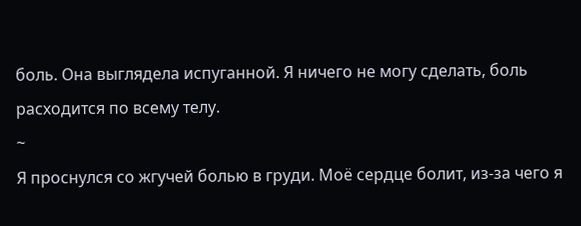боль. Она выглядела испуганной. Я ничего не могу сделать, боль расходится по всему телу.
~
Я проснулся со жгучей болью в груди. Моё сердце болит, из-за чего я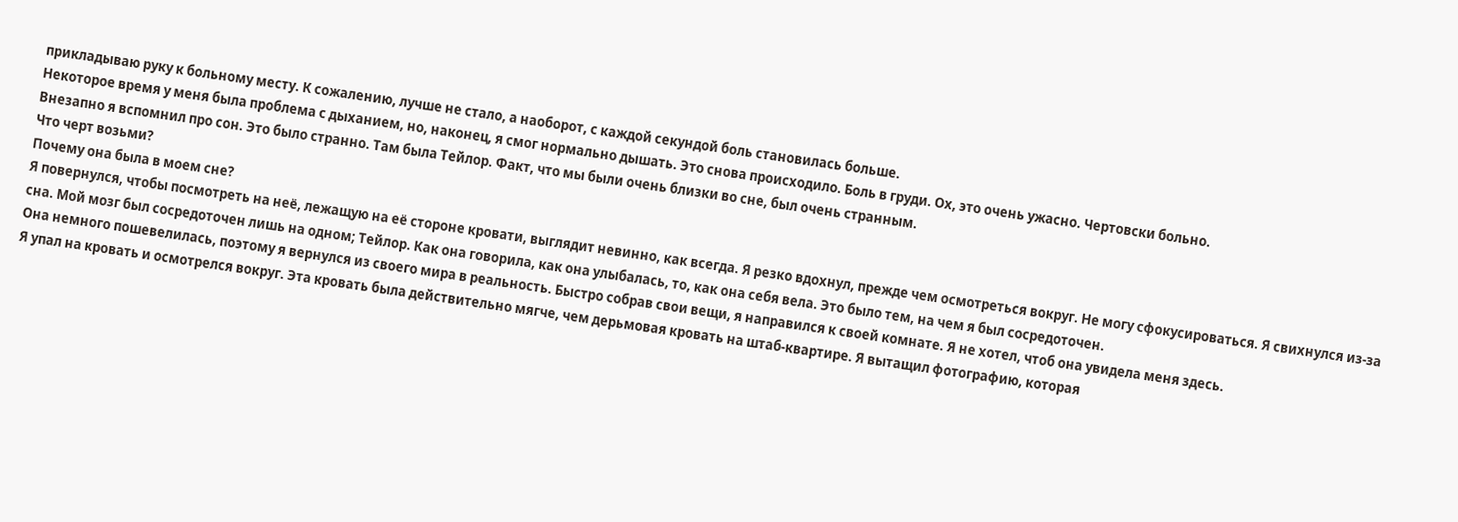прикладываю руку к больному месту. К сожалению, лучше не стало, а наоборот, с каждой секундой боль становилась больше.
Некоторое время у меня была проблема с дыханием, но, наконец, я смог нормально дышать. Это снова происходило. Боль в груди. Ох, это очень ужасно. Чертовски больно.
Внезапно я вспомнил про сон. Это было странно. Там была Тейлор. Факт, что мы были очень близки во сне, был очень странным.
Что черт возьми?
Почему она была в моем сне?
Я повернулся, чтобы посмотреть на неё, лежащую на её стороне кровати, выглядит невинно, как всегда. Я резко вдохнул, прежде чем осмотреться вокруг. Не могу сфокусироваться. Я свихнулся из-за сна. Мой мозг был сосредоточен лишь на одном; Тейлор. Как она говорила, как она улыбалась, то, как она себя вела. Это было тем, на чем я был сосредоточен.
Она немного пошевелилась, поэтому я вернулся из своего мира в реальность. Быстро собрав свои вещи, я направился к своей комнате. Я не хотел, чтоб она увидела меня здесь.
Я упал на кровать и осмотрелся вокруг. Эта кровать была действительно мягче, чем дерьмовая кровать на штаб-квартире. Я вытащил фотографию, которая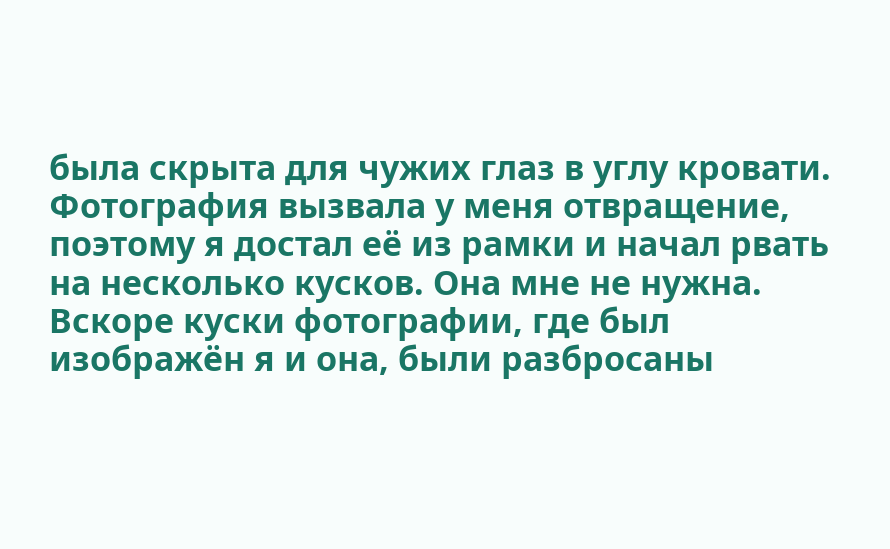была скрыта для чужих глаз в углу кровати. Фотография вызвала у меня отвращение, поэтому я достал её из рамки и начал рвать на несколько кусков. Она мне не нужна. Вскоре куски фотографии, где был изображён я и она, были разбросаны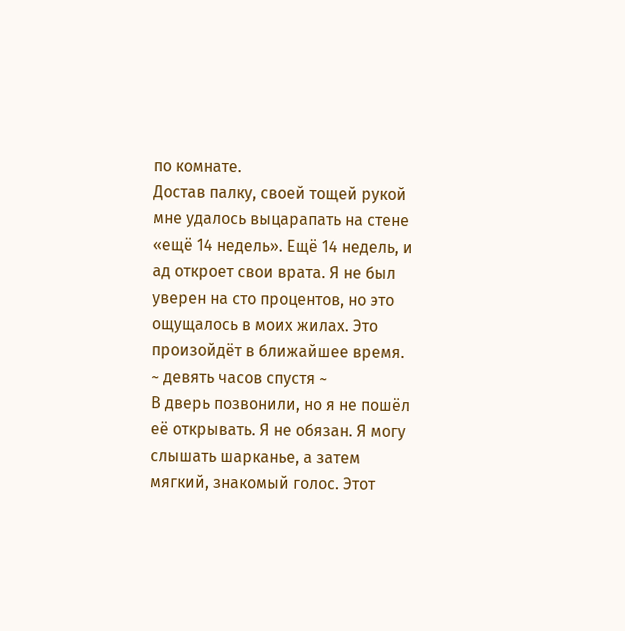по комнате.
Достав палку, своей тощей рукой мне удалось выцарапать на стене «ещё 14 недель». Ещё 14 недель, и ад откроет свои врата. Я не был уверен на сто процентов, но это ощущалось в моих жилах. Это произойдёт в ближайшее время.
~ девять часов спустя ~
В дверь позвонили, но я не пошёл её открывать. Я не обязан. Я могу слышать шарканье, а затем мягкий, знакомый голос. Этот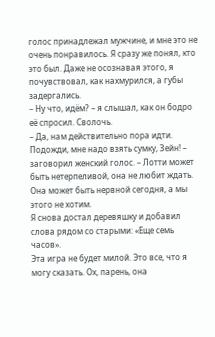голос принадлежал мужчине, и мне это не очень понравилось. Я сразу же понял, кто это был. Даже не осознавая этого, я почувствовал, как нахмурился, а губы задергались.
– Ну что, идём? – я слышал, как он бодро её спросил. Сволочь.
– Да, нам действительно пора идти. Подожди, мне надо взять сумку, Зейн! – заговорил женский голос. – Лотти может быть нетерпеливой, она не любит ждать. Она может быть нервной сегодня, а мы этого не хотим.
Я снова достал деревяшку и добавил слова рядом со старыми: «Еще семь часов».
Эта игра не будет милой. Это все, что я могу сказать. Ох, парень, она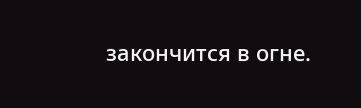закончится в огне.